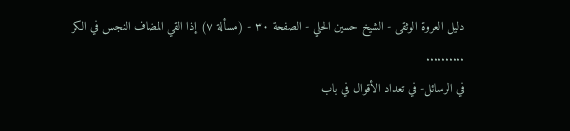دليل العروة الوثقى - الشيخ حسين الحلي - الصفحة ٣٠ - (مسألة ٧) إذا القي المضاف النجس في الكر
..........
في الرسائل- في تعداد الأقوال في باب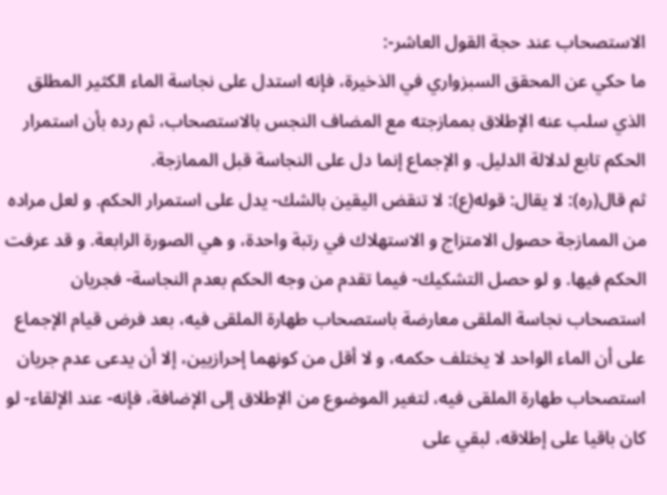الاستصحاب عند حجة القول العاشر-:
ما حكي عن المحقق السبزواري في الذخيرة، فإنه استدل على نجاسة الماء الكثير المطلق الذي سلب عنه الإطلاق بممازجته مع المضاف النجس بالاستصحاب، ثم رده بأن استمرار الحكم تابع لدلالة الدليل. و الإجماع إنما دل على النجاسة قبل الممازجة.
ثم قال(ره): لا يقال: قوله(ع): لا تنقض اليقين بالشك- يدل على استمرار الحكم. و لعل مراده من الممازجة حصول الامتزاج و الاستهلاك في رتبة واحدة، و هي الصورة الرابعة. و قد عرفت الحكم فيها. و لو حصل التشكيك- فيما تقدم من وجه الحكم بعدم النجاسة- فجريان استصحاب نجاسة الملقى معارضة باستصحاب طهارة الملقى فيه، بعد فرض قيام الإجماع على أن الماء الواحد لا يختلف حكمه، و لا أقل من كونهما إحرازيين، إلا أن يدعى عدم جريان استصحاب طهارة الملقى فيه، لتغير الموضوع من الإطلاق إلى الإضافة، فإنه- عند الإلقاء- لو كان باقيا على إطلاقه، لبقي على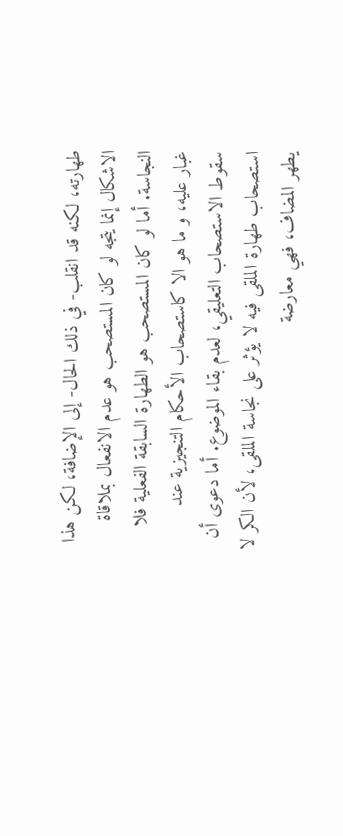طهارته، لكنه قد انقلب- في ذلك الحال- إلى الإضافة، لكن هذا الاشكال إنما يتجه لو كان المستصحب هو عدم الانفعال بملاقاة النجاسة. أما لو كان المستصحب هو الطهارة السابقة الفعلية فلا غبار عليه، و ما هو الا كاستصحاب الأحكام التنجيزية عند سقوط الاستصحاب التعليقي، لعدم بقاء الموضوع. أما دعوى أن استصحاب طهارة الملقى فيه لا يؤثر على نجاسة الملقى، لأن الكر لا يطهر المضاف، فهي معارضة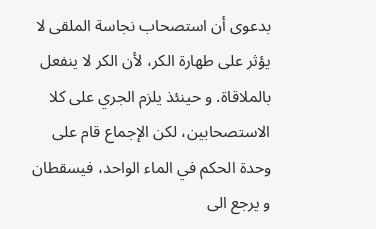بدعوى أن استصحاب نجاسة الملقى لا يؤثر على طهارة الكر، لأن الكر لا ينفعل بالملاقاة. و حينئذ يلزم الجري على كلا الاستصحابين، لكن الإجماع قام على وحدة الحكم في الماء الواحد، فيسقطان و يرجع الى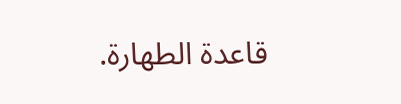قاعدة الطهارة.